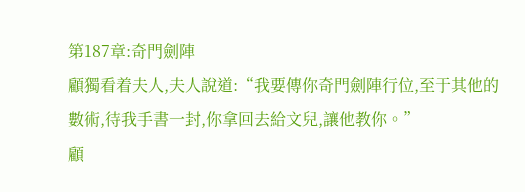第187章:奇門劍陣
顧獨看着夫人,夫人說道:“我要傳你奇門劍陣行位,至于其他的數術,待我手書一封,你拿回去給文兒,讓他教你。”
顧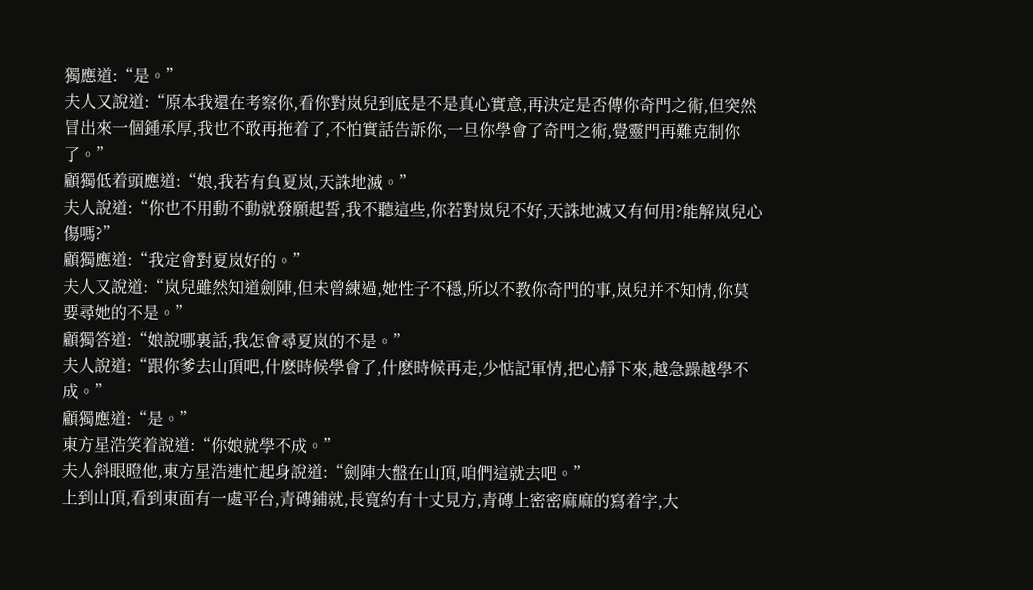獨應道:“是。”
夫人又說道:“原本我還在考察你,看你對岚兒到底是不是真心實意,再決定是否傳你奇門之術,但突然冒出來一個鍾承厚,我也不敢再拖着了,不怕實話告訴你,一旦你學會了奇門之術,覺靈門再難克制你了。”
顧獨低着頭應道:“娘,我若有負夏岚,天誅地滅。”
夫人說道:“你也不用動不動就發願起誓,我不聽這些,你若對岚兒不好,天誅地滅又有何用?能解岚兒心傷嗎?”
顧獨應道:“我定會對夏岚好的。”
夫人又說道:“岚兒雖然知道劍陣,但未曾練過,她性子不穩,所以不教你奇門的事,岚兒并不知情,你莫要尋她的不是。”
顧獨答道:“娘說哪裏話,我怎會尋夏岚的不是。”
夫人說道:“跟你爹去山頂吧,什麽時候學會了,什麽時候再走,少惦記軍情,把心靜下來,越急躁越學不成。”
顧獨應道:“是。”
東方星浩笑着說道:“你娘就學不成。”
夫人斜眼瞪他,東方星浩連忙起身說道:“劍陣大盤在山頂,咱們這就去吧。”
上到山頂,看到東面有一處平台,青磚鋪就,長寬約有十丈見方,青磚上密密麻麻的寫着字,大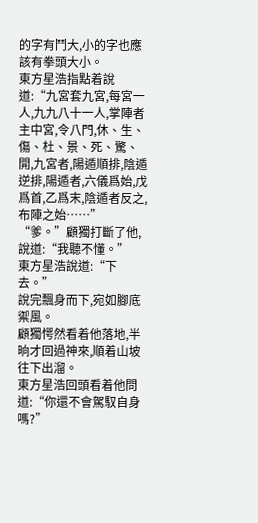的字有鬥大,小的字也應該有拳頭大小。
東方星浩指點着說道:“九宮套九宮,每宮一人,九九八十一人,掌陣者主中宮,令八門,休、生、傷、杜、景、死、驚、開,九宮者,陽遁順排,陰遁逆排,陽遁者,六儀爲始,戊爲首,乙爲末,陰遁者反之,布陣之始……”
“爹。”顧獨打斷了他,說道:“我聽不懂。”
東方星浩說道:“下去。”
說完飄身而下,宛如腳底禦風。
顧獨愕然看着他落地,半晌才回過神來,順着山坡往下出溜。
東方星浩回頭看着他問道:“你還不會駕馭自身嗎?”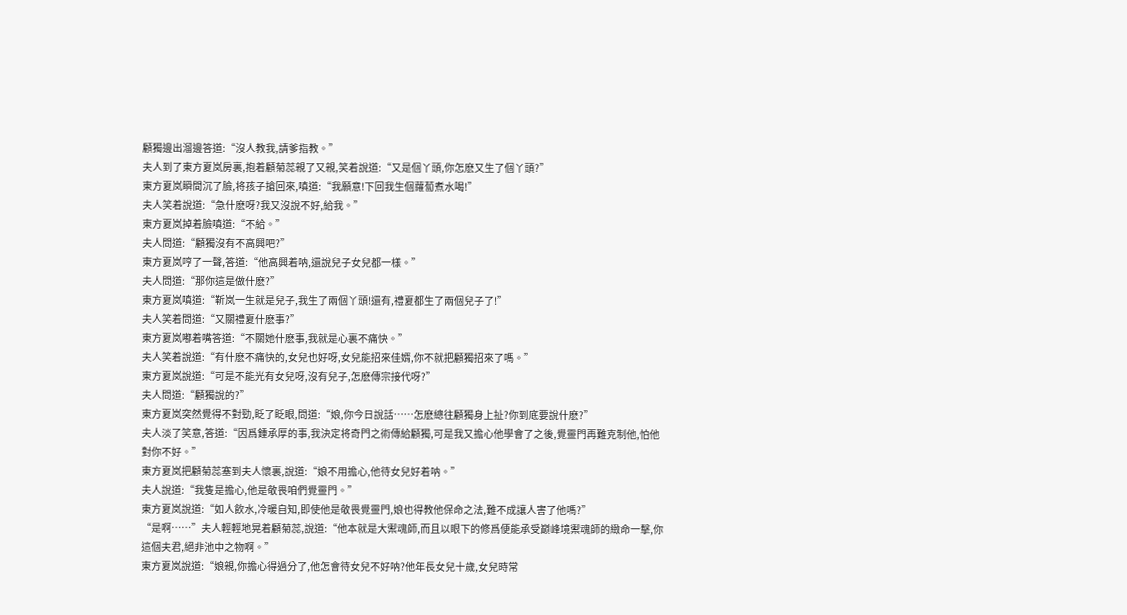顧獨邊出溜邊答道:“沒人教我,請爹指教。”
夫人到了東方夏岚房裏,抱着顧菊蕊親了又親,笑着說道:“又是個丫頭,你怎麽又生了個丫頭?”
東方夏岚瞬間沉了臉,将孩子搶回來,嗔道:“我願意!下回我生個蘿蔔煮水喝!”
夫人笑着說道:“急什麽呀?我又沒說不好,給我。”
東方夏岚掉着臉嗔道:“不給。”
夫人問道:“顧獨沒有不高興吧?”
東方夏岚哼了一聲,答道:“他高興着呐,還說兒子女兒都一樣。”
夫人問道:“那你這是做什麽?”
東方夏岚嗔道:“靳岚一生就是兒子,我生了兩個丫頭!還有,禮夏都生了兩個兒子了!”
夫人笑着問道:“又關禮夏什麽事?”
東方夏岚嘟着嘴答道:“不關她什麽事,我就是心裏不痛快。”
夫人笑着說道:“有什麽不痛快的,女兒也好呀,女兒能招來佳婿,你不就把顧獨招來了嗎。”
東方夏岚說道:“可是不能光有女兒呀,沒有兒子,怎麽傳宗接代呀?”
夫人問道:“顧獨說的?”
東方夏岚突然覺得不對勁,眨了眨眼,問道:“娘,你今日說話……怎麽總往顧獨身上扯?你到底要說什麽?”
夫人淡了笑意,答道:“因爲鍾承厚的事,我決定将奇門之術傳給顧獨,可是我又擔心他學會了之後,覺靈門再難克制他,怕他對你不好。”
東方夏岚把顧菊蕊塞到夫人懷裏,說道:“娘不用擔心,他待女兒好着呐。”
夫人說道:“我隻是擔心,他是敬畏咱們覺靈門。”
東方夏岚說道:“如人飲水,冷暖自知,即使他是敬畏覺靈門,娘也得教他保命之法,難不成讓人害了他嗎?”
“是啊……”夫人輕輕地晃着顧菊蕊,說道:“他本就是大禦魂師,而且以眼下的修爲便能承受巅峰境禦魂師的緻命一擊,你這個夫君,絕非池中之物啊。”
東方夏岚說道:“娘親,你擔心得過分了,他怎會待女兒不好呐?他年長女兒十歲,女兒時常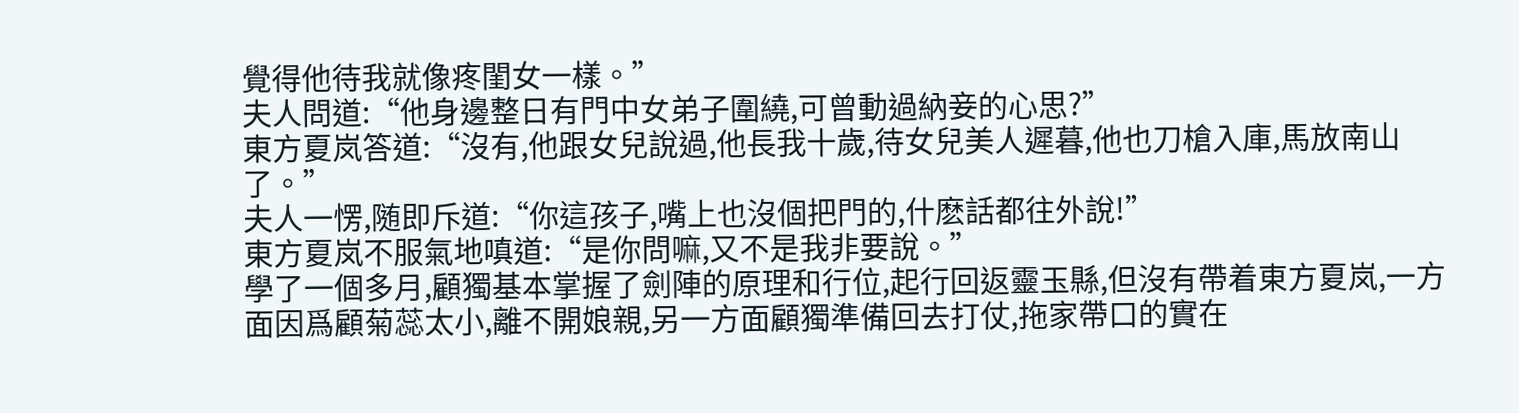覺得他待我就像疼閨女一樣。”
夫人問道:“他身邊整日有門中女弟子圍繞,可曾動過納妾的心思?”
東方夏岚答道:“沒有,他跟女兒說過,他長我十歲,待女兒美人遲暮,他也刀槍入庫,馬放南山了。”
夫人一愣,随即斥道:“你這孩子,嘴上也沒個把門的,什麽話都往外說!”
東方夏岚不服氣地嗔道:“是你問嘛,又不是我非要說。”
學了一個多月,顧獨基本掌握了劍陣的原理和行位,起行回返靈玉縣,但沒有帶着東方夏岚,一方面因爲顧菊蕊太小,離不開娘親,另一方面顧獨準備回去打仗,拖家帶口的實在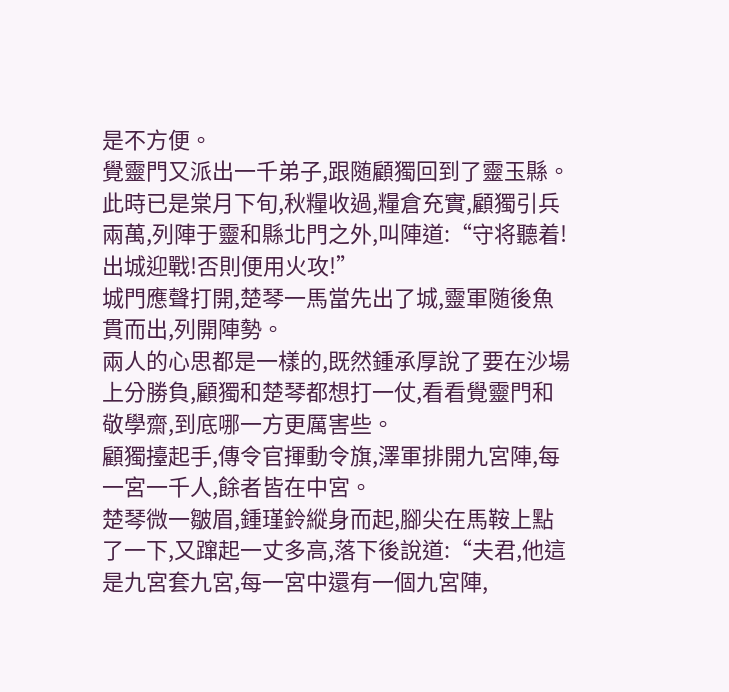是不方便。
覺靈門又派出一千弟子,跟随顧獨回到了靈玉縣。
此時已是棠月下旬,秋糧收過,糧倉充實,顧獨引兵兩萬,列陣于靈和縣北門之外,叫陣道:“守将聽着!出城迎戰!否則便用火攻!”
城門應聲打開,楚琴一馬當先出了城,靈軍随後魚貫而出,列開陣勢。
兩人的心思都是一樣的,既然鍾承厚說了要在沙場上分勝負,顧獨和楚琴都想打一仗,看看覺靈門和敬學齋,到底哪一方更厲害些。
顧獨擡起手,傳令官揮動令旗,澤軍排開九宮陣,每一宮一千人,餘者皆在中宮。
楚琴微一皺眉,鍾瑾鈴縱身而起,腳尖在馬鞍上點了一下,又蹿起一丈多高,落下後說道:“夫君,他這是九宮套九宮,每一宮中還有一個九宮陣,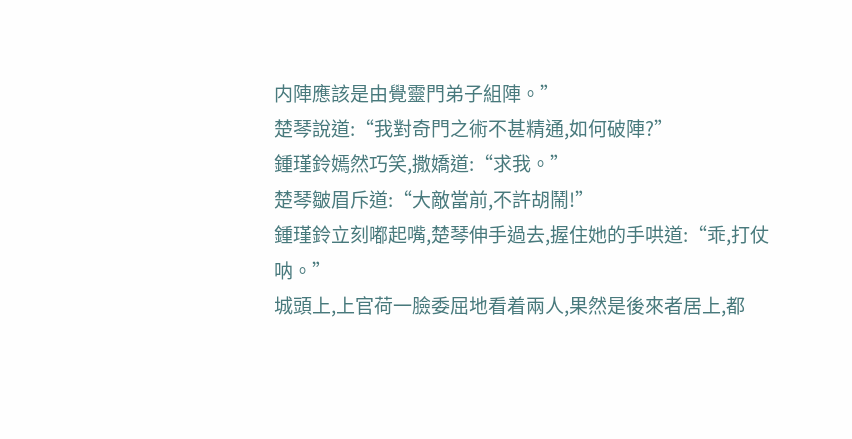内陣應該是由覺靈門弟子組陣。”
楚琴說道:“我對奇門之術不甚精通,如何破陣?”
鍾瑾鈴嫣然巧笑,撒嬌道:“求我。”
楚琴皺眉斥道:“大敵當前,不許胡鬧!”
鍾瑾鈴立刻嘟起嘴,楚琴伸手過去,握住她的手哄道:“乖,打仗呐。”
城頭上,上官荷一臉委屈地看着兩人,果然是後來者居上,都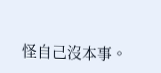怪自己沒本事。